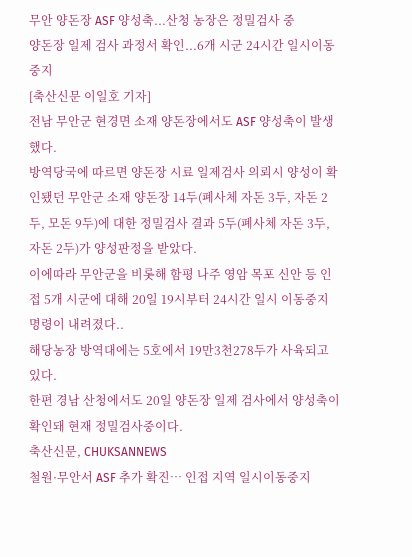무안 양돈장 ASF 양성축...산청 농장은 정밀검사 중
양돈장 일제 검사 과정서 확인...6개 시군 24시간 일시이동중지
[축산신문 이일호 기자]
전남 무안군 현경면 소재 양돈장에서도 ASF 양성축이 발생했다.
방역당국에 따르면 양돈장 시료 일제검사 의뢰시 양성이 확인됐던 무안군 소재 양돈장 14두(폐사체 자돈 3두, 자돈 2두, 모돈 9두)에 대한 정밀검사 결과 5두(폐사체 자돈 3두, 자돈 2두)가 양성판정을 받았다.
이에따라 무안군을 비롯해 함평 나주 영암 목포 신안 등 인접 5개 시군에 대해 20일 19시부터 24시간 일시 이동중지 명령이 내려졌다..
해당농장 방역대에는 5호에서 19만3천278두가 사육되고 있다.
한편 경남 산청에서도 20일 양돈장 일제 검사에서 양성축이 확인돼 현재 정밀검사중이다.
축산신문, CHUKSANNEWS
철원·무안서 ASF 추가 확진… 인접 지역 일시이동중지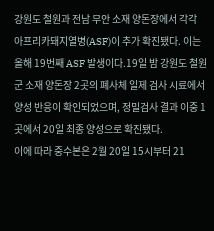강원도 철원과 전남 무안 소재 양돈장에서 각각 아프리카돼지열병(ASF)이 추가 확진됐다. 이는 올해 19번째 ASF 발생이다.19일 밤 강원도 철원군 소재 양돈장 2곳의 폐사체 일제 검사 시료에서 양성 반응이 확인되었으며, 정밀검사 결과 이중 1곳에서 20일 최종 양성으로 확진됐다.
이에 따라 중수본은 2월 20일 15시부터 21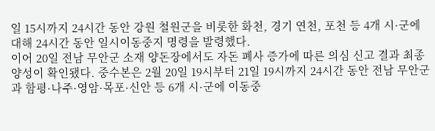일 15시까지 24시간 동안 강원 철원군을 비롯한 화천, 경기 연천, 포천 등 4개 시·군에 대해 24시간 동안 일시이동중지 명령을 발령했다.
이어 20일 전남 무안군 소재 양돈장에서도 자돈 폐사 증가에 따른 의심 신고 결과 최종 양성이 확인됐다. 중수본은 2월 20일 19시부터 21일 19시까지 24시간 동안 전남 무안군과 함평·나주·영암·목포·신안 등 6개 시·군에 이동중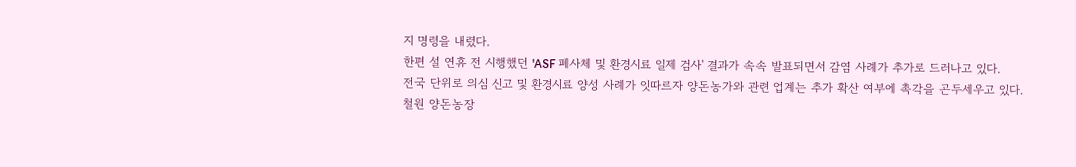지 명령을 내렸다.
한편 설 연휴 전 시행했던 'ASF 폐사체 및 환경시료 일제 검사' 결과가 속속 발표되면서 감염 사례가 추가로 드러나고 있다.
전국 단위로 의심 신고 및 환경시료 양성 사례가 잇따르자 양돈농가와 관련 업계는 추가 확산 여부에 촉각을 곤두세우고 있다.
철원 양돈농장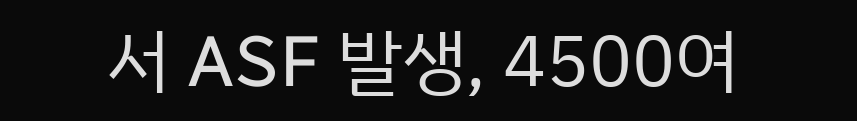서 ASF 발생, 4500여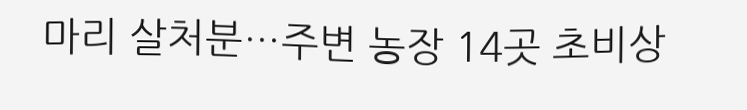마리 살처분…주변 농장 14곳 초비상